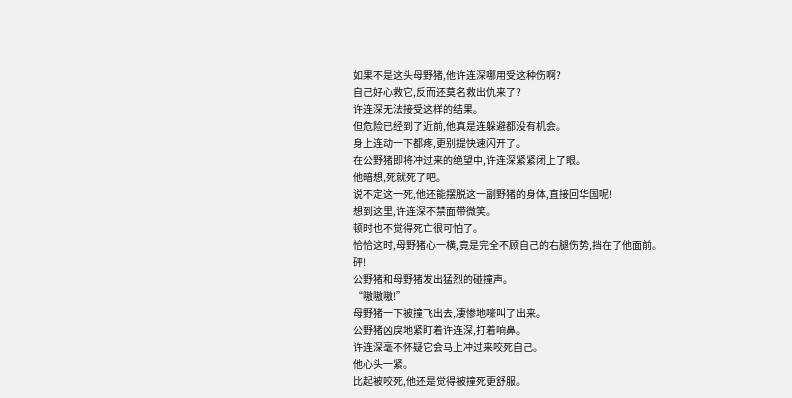如果不是这头母野猪,他许连深哪用受这种伤啊?
自己好心救它,反而还莫名救出仇来了?
许连深无法接受这样的结果。
但危险已经到了近前,他真是连躲避都没有机会。
身上连动一下都疼,更别提快速闪开了。
在公野猪即将冲过来的绝望中,许连深紧紧闭上了眼。
他暗想,死就死了吧。
说不定这一死,他还能摆脱这一副野猪的身体,直接回华国呢!
想到这里,许连深不禁面带微笑。
顿时也不觉得死亡很可怕了。
恰恰这时,母野猪心一横,竟是完全不顾自己的右腿伤势,挡在了他面前。
砰!
公野猪和母野猪发出猛烈的碰撞声。
“嗷嗷嗷!”
母野猪一下被撞飞出去,凄惨地嚎叫了出来。
公野猪凶戾地紧盯着许连深,打着响鼻。
许连深毫不怀疑它会马上冲过来咬死自己。
他心头一紧。
比起被咬死,他还是觉得被撞死更舒服。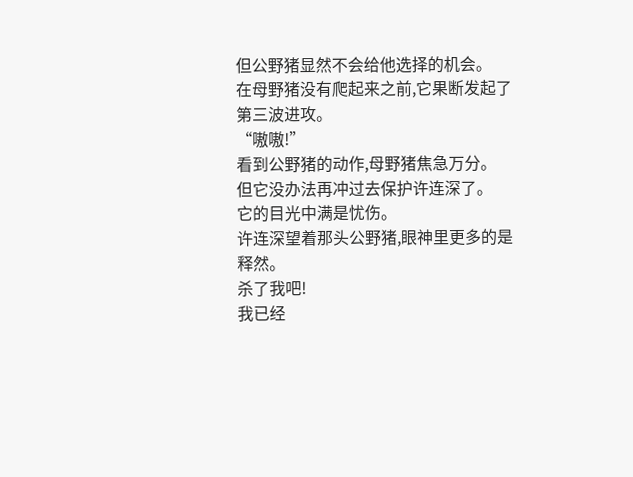但公野猪显然不会给他选择的机会。
在母野猪没有爬起来之前,它果断发起了第三波进攻。
“嗷嗷!”
看到公野猪的动作,母野猪焦急万分。
但它没办法再冲过去保护许连深了。
它的目光中满是忧伤。
许连深望着那头公野猪,眼神里更多的是释然。
杀了我吧!
我已经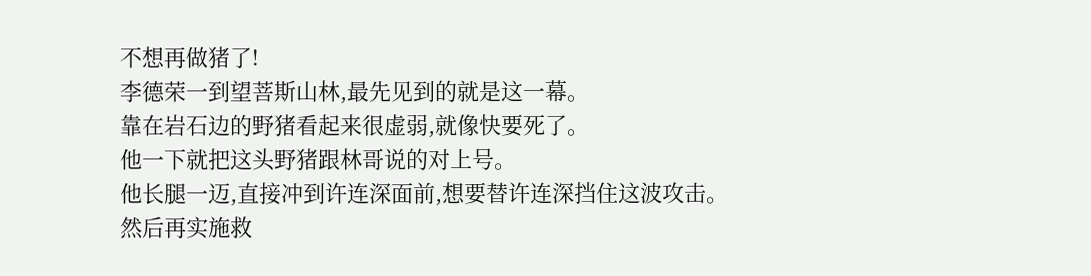不想再做猪了!
李德荣一到望菩斯山林,最先见到的就是这一幕。
靠在岩石边的野猪看起来很虚弱,就像快要死了。
他一下就把这头野猪跟林哥说的对上号。
他长腿一迈,直接冲到许连深面前,想要替许连深挡住这波攻击。
然后再实施救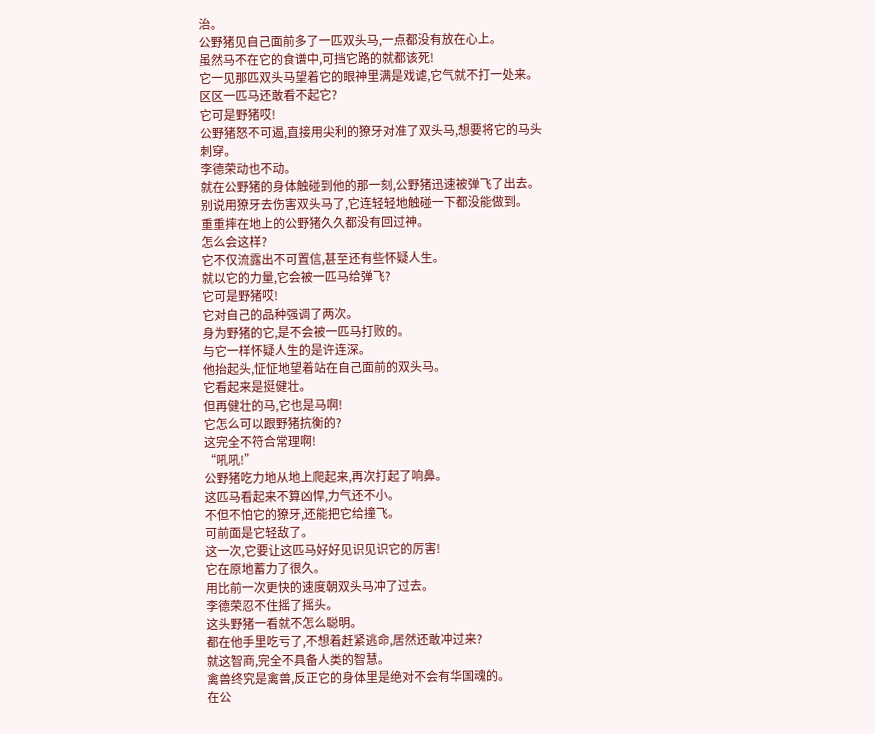治。
公野猪见自己面前多了一匹双头马,一点都没有放在心上。
虽然马不在它的食谱中,可挡它路的就都该死!
它一见那匹双头马望着它的眼神里满是戏谑,它气就不打一处来。
区区一匹马还敢看不起它?
它可是野猪哎!
公野猪怒不可遏,直接用尖利的獠牙对准了双头马,想要将它的马头刺穿。
李德荣动也不动。
就在公野猪的身体触碰到他的那一刻,公野猪迅速被弹飞了出去。
别说用獠牙去伤害双头马了,它连轻轻地触碰一下都没能做到。
重重摔在地上的公野猪久久都没有回过神。
怎么会这样?
它不仅流露出不可置信,甚至还有些怀疑人生。
就以它的力量,它会被一匹马给弹飞?
它可是野猪哎!
它对自己的品种强调了两次。
身为野猪的它,是不会被一匹马打败的。
与它一样怀疑人生的是许连深。
他抬起头,怔怔地望着站在自己面前的双头马。
它看起来是挺健壮。
但再健壮的马,它也是马啊!
它怎么可以跟野猪抗衡的?
这完全不符合常理啊!
“吼吼!”
公野猪吃力地从地上爬起来,再次打起了响鼻。
这匹马看起来不算凶悍,力气还不小。
不但不怕它的獠牙,还能把它给撞飞。
可前面是它轻敌了。
这一次,它要让这匹马好好见识见识它的厉害!
它在原地蓄力了很久。
用比前一次更快的速度朝双头马冲了过去。
李德荣忍不住摇了摇头。
这头野猪一看就不怎么聪明。
都在他手里吃亏了,不想着赶紧逃命,居然还敢冲过来?
就这智商,完全不具备人类的智慧。
禽兽终究是禽兽,反正它的身体里是绝对不会有华国魂的。
在公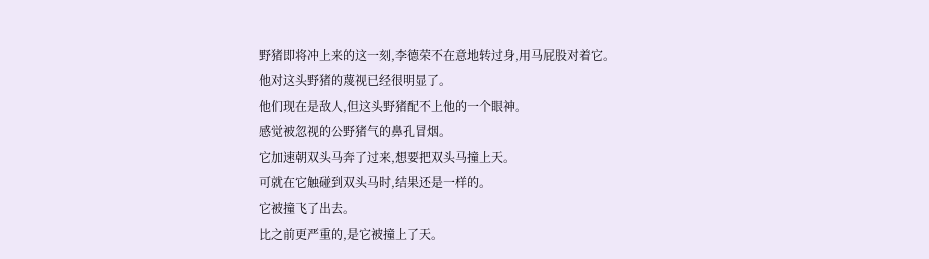野猪即将冲上来的这一刻,李德荣不在意地转过身,用马屁股对着它。
他对这头野猪的蔑视已经很明显了。
他们现在是敌人,但这头野猪配不上他的一个眼神。
感觉被忽视的公野猪气的鼻孔冒烟。
它加速朝双头马奔了过来,想要把双头马撞上天。
可就在它触碰到双头马时,结果还是一样的。
它被撞飞了出去。
比之前更严重的,是它被撞上了天。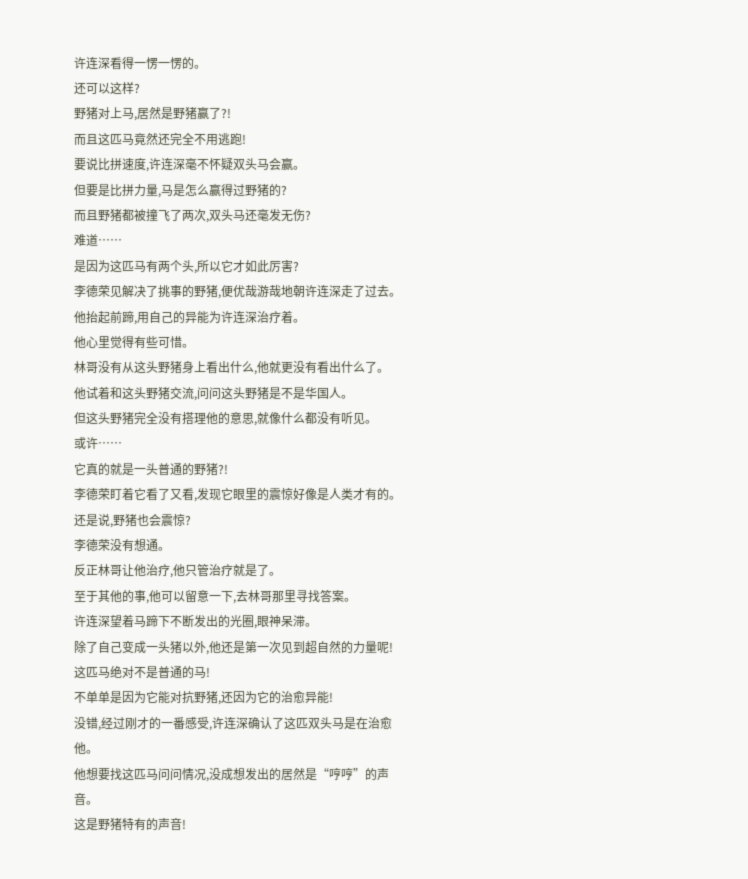许连深看得一愣一愣的。
还可以这样?
野猪对上马,居然是野猪赢了?!
而且这匹马竟然还完全不用逃跑!
要说比拼速度,许连深毫不怀疑双头马会赢。
但要是比拼力量,马是怎么赢得过野猪的?
而且野猪都被撞飞了两次,双头马还毫发无伤?
难道……
是因为这匹马有两个头,所以它才如此厉害?
李德荣见解决了挑事的野猪,便优哉游哉地朝许连深走了过去。
他抬起前蹄,用自己的异能为许连深治疗着。
他心里觉得有些可惜。
林哥没有从这头野猪身上看出什么,他就更没有看出什么了。
他试着和这头野猪交流,问问这头野猪是不是华国人。
但这头野猪完全没有搭理他的意思,就像什么都没有听见。
或许……
它真的就是一头普通的野猪?!
李德荣盯着它看了又看,发现它眼里的震惊好像是人类才有的。
还是说,野猪也会震惊?
李德荣没有想通。
反正林哥让他治疗,他只管治疗就是了。
至于其他的事,他可以留意一下,去林哥那里寻找答案。
许连深望着马蹄下不断发出的光圈,眼神呆滞。
除了自己变成一头猪以外,他还是第一次见到超自然的力量呢!
这匹马绝对不是普通的马!
不单单是因为它能对抗野猪,还因为它的治愈异能!
没错,经过刚才的一番感受,许连深确认了这匹双头马是在治愈他。
他想要找这匹马问问情况,没成想发出的居然是“哼哼”的声音。
这是野猪特有的声音!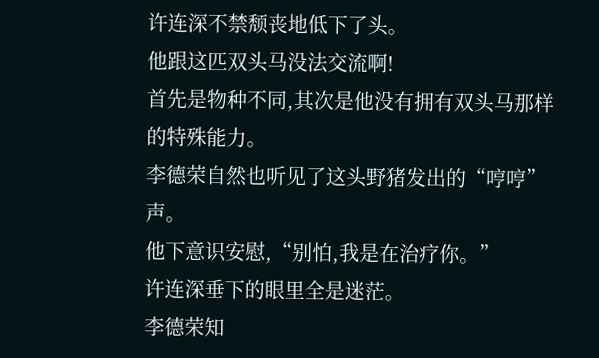许连深不禁颓丧地低下了头。
他跟这匹双头马没法交流啊!
首先是物种不同,其次是他没有拥有双头马那样的特殊能力。
李德荣自然也听见了这头野猪发出的“哼哼”声。
他下意识安慰,“别怕,我是在治疗你。”
许连深垂下的眼里全是迷茫。
李德荣知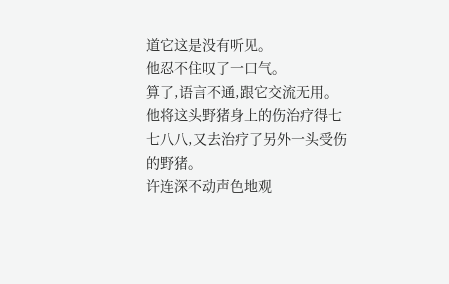道它这是没有听见。
他忍不住叹了一口气。
算了,语言不通,跟它交流无用。
他将这头野猪身上的伤治疗得七七八八,又去治疗了另外一头受伤的野猪。
许连深不动声色地观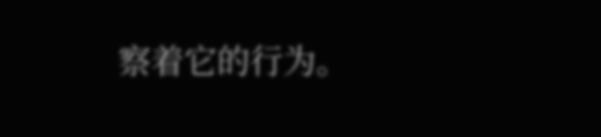察着它的行为。